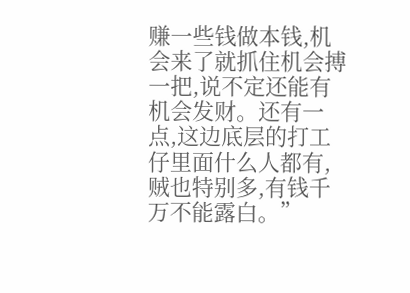赚一些钱做本钱,机会来了就抓住机会搏一把,说不定还能有机会发财。还有一点,这边底层的打工仔里面什么人都有,贼也特别多,有钱千万不能露白。”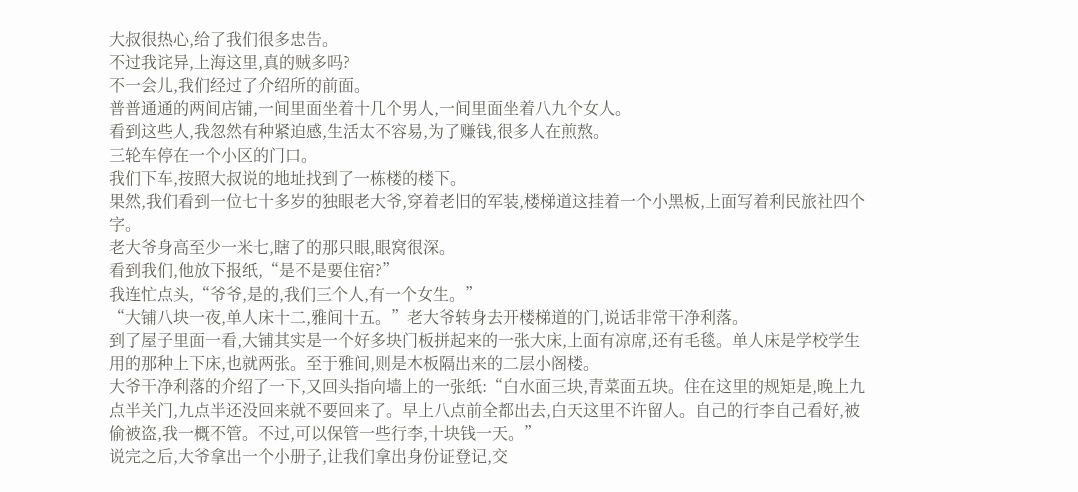大叔很热心,给了我们很多忠告。
不过我诧异,上海这里,真的贼多吗?
不一会儿,我们经过了介绍所的前面。
普普通通的两间店铺,一间里面坐着十几个男人,一间里面坐着八九个女人。
看到这些人,我忽然有种紧迫感,生活太不容易,为了赚钱,很多人在煎熬。
三轮车停在一个小区的门口。
我们下车,按照大叔说的地址找到了一栋楼的楼下。
果然,我们看到一位七十多岁的独眼老大爷,穿着老旧的军装,楼梯道这挂着一个小黑板,上面写着利民旅社四个字。
老大爷身高至少一米七,瞎了的那只眼,眼窝很深。
看到我们,他放下报纸,“是不是要住宿?”
我连忙点头,“爷爷,是的,我们三个人,有一个女生。”
“大铺八块一夜,单人床十二,雅间十五。”老大爷转身去开楼梯道的门,说话非常干净利落。
到了屋子里面一看,大铺其实是一个好多块门板拼起来的一张大床,上面有凉席,还有毛毯。单人床是学校学生用的那种上下床,也就两张。至于雅间,则是木板隔出来的二层小阁楼。
大爷干净利落的介绍了一下,又回头指向墙上的一张纸:“白水面三块,青菜面五块。住在这里的规矩是,晚上九点半关门,九点半还没回来就不要回来了。早上八点前全都出去,白天这里不许留人。自己的行李自己看好,被偷被盗,我一概不管。不过,可以保管一些行李,十块钱一天。”
说完之后,大爷拿出一个小册子,让我们拿出身份证登记,交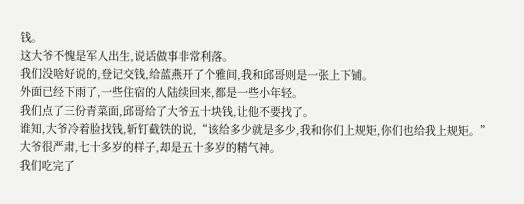钱。
这大爷不愧是军人出生,说话做事非常利落。
我们没啥好说的,登记交钱,给蓝燕开了个雅间,我和邱哥则是一张上下铺。
外面已经下雨了,一些住宿的人陆续回来,都是一些小年轻。
我们点了三份青菜面,邱哥给了大爷五十块钱,让他不要找了。
谁知,大爷冷着脸找钱,斩钉截铁的说,“该给多少就是多少,我和你们上规矩,你们也给我上规矩。”
大爷很严肃,七十多岁的样子,却是五十多岁的精气神。
我们吃完了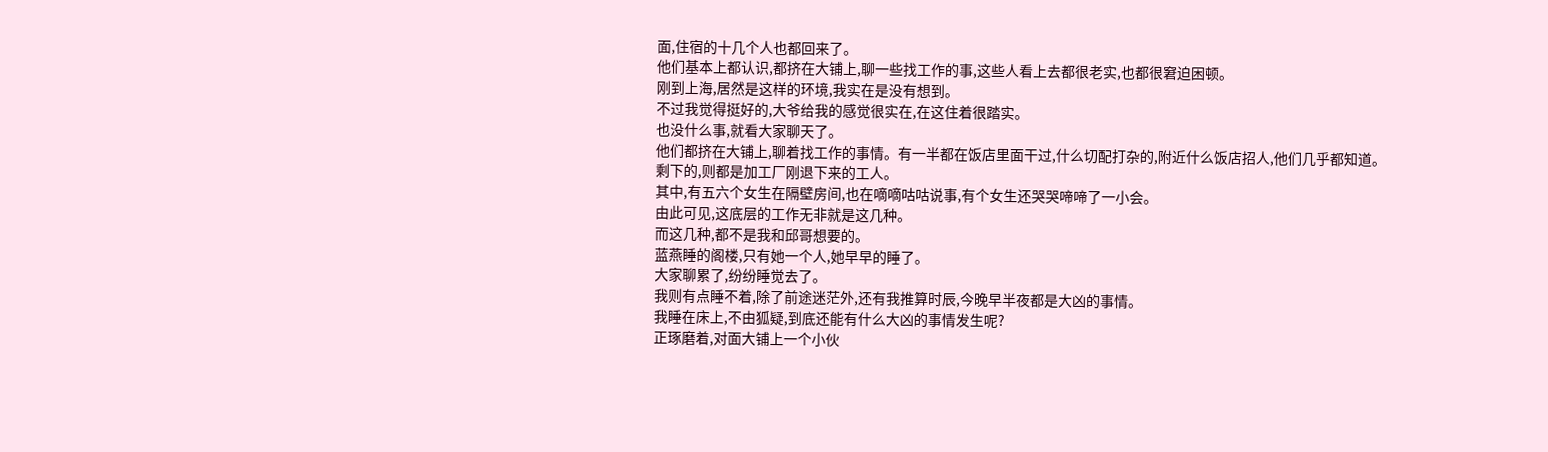面,住宿的十几个人也都回来了。
他们基本上都认识,都挤在大铺上,聊一些找工作的事,这些人看上去都很老实,也都很窘迫困顿。
刚到上海,居然是这样的环境,我实在是没有想到。
不过我觉得挺好的,大爷给我的感觉很实在,在这住着很踏实。
也没什么事,就看大家聊天了。
他们都挤在大铺上,聊着找工作的事情。有一半都在饭店里面干过,什么切配打杂的,附近什么饭店招人,他们几乎都知道。
剩下的,则都是加工厂刚退下来的工人。
其中,有五六个女生在隔壁房间,也在嘀嘀咕咕说事,有个女生还哭哭啼啼了一小会。
由此可见,这底层的工作无非就是这几种。
而这几种,都不是我和邱哥想要的。
蓝燕睡的阁楼,只有她一个人,她早早的睡了。
大家聊累了,纷纷睡觉去了。
我则有点睡不着,除了前途迷茫外,还有我推算时辰,今晚早半夜都是大凶的事情。
我睡在床上,不由狐疑,到底还能有什么大凶的事情发生呢?
正琢磨着,对面大铺上一个小伙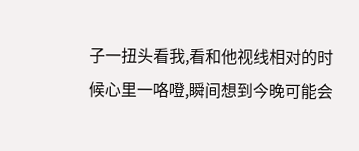子一扭头看我,看和他视线相对的时候心里一咯噔,瞬间想到今晚可能会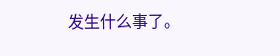发生什么事了。